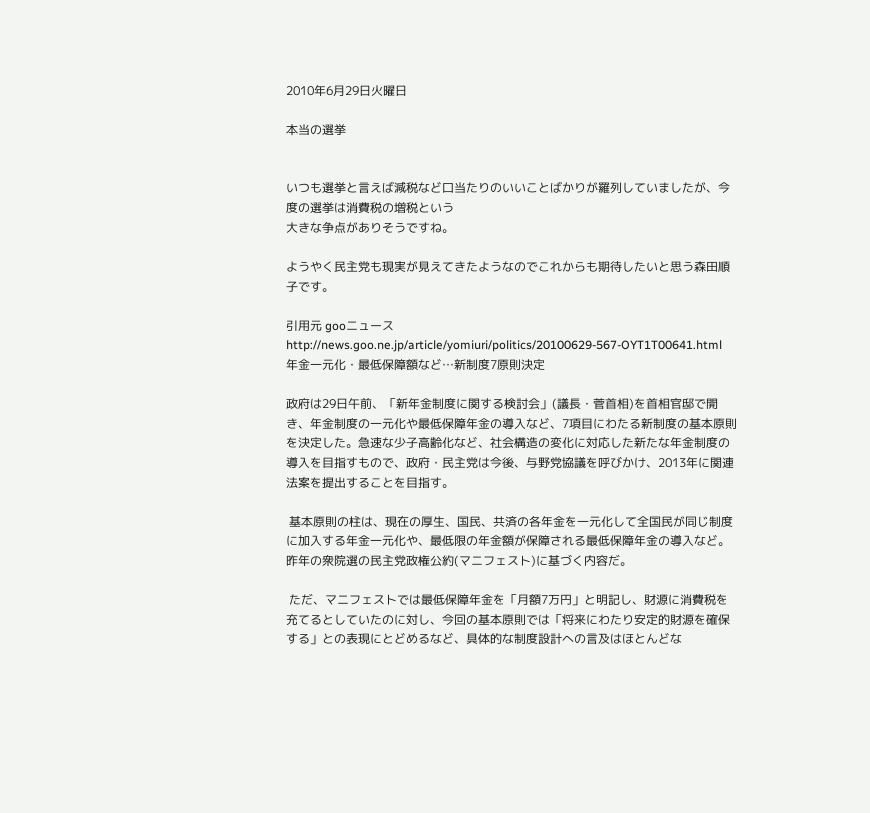2010年6月29日火曜日

本当の選挙


いつも選挙と言えば減税など口当たりのいいことばかりが羅列していましたが、今度の選挙は消費税の増税という
大きな争点がありそうですね。

ようやく民主党も現実が見えてきたようなのでこれからも期待したいと思う森田順子です。

引用元 gooニュース
http://news.goo.ne.jp/article/yomiuri/politics/20100629-567-OYT1T00641.html
年金一元化・最低保障額など…新制度7原則決定

政府は29日午前、「新年金制度に関する検討会」(議長・菅首相)を首相官邸で開き、年金制度の一元化や最低保障年金の導入など、7項目にわたる新制度の基本原則を決定した。急速な少子高齢化など、社会構造の変化に対応した新たな年金制度の導入を目指すもので、政府・民主党は今後、与野党協議を呼びかけ、2013年に関連法案を提出することを目指す。

 基本原則の柱は、現在の厚生、国民、共済の各年金を一元化して全国民が同じ制度に加入する年金一元化や、最低限の年金額が保障される最低保障年金の導入など。昨年の衆院選の民主党政権公約(マニフェスト)に基づく内容だ。

 ただ、マニフェストでは最低保障年金を「月額7万円」と明記し、財源に消費税を充てるとしていたのに対し、今回の基本原則では「将来にわたり安定的財源を確保する」との表現にとどめるなど、具体的な制度設計への言及はほとんどな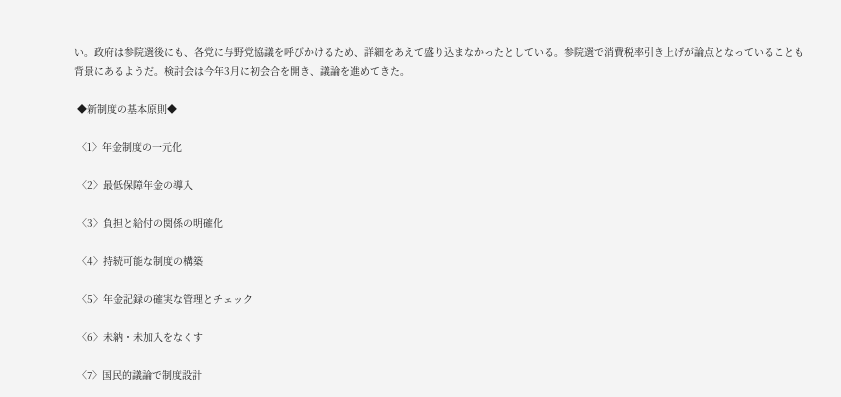い。政府は参院選後にも、各党に与野党協議を呼びかけるため、詳細をあえて盛り込まなかったとしている。参院選で消費税率引き上げが論点となっていることも背景にあるようだ。検討会は今年3月に初会合を開き、議論を進めてきた。

 ◆新制度の基本原則◆

 〈1〉年金制度の一元化

 〈2〉最低保障年金の導入

 〈3〉負担と給付の関係の明確化

 〈4〉持続可能な制度の構築

 〈5〉年金記録の確実な管理とチェック

 〈6〉未納・未加入をなくす

 〈7〉国民的議論で制度設計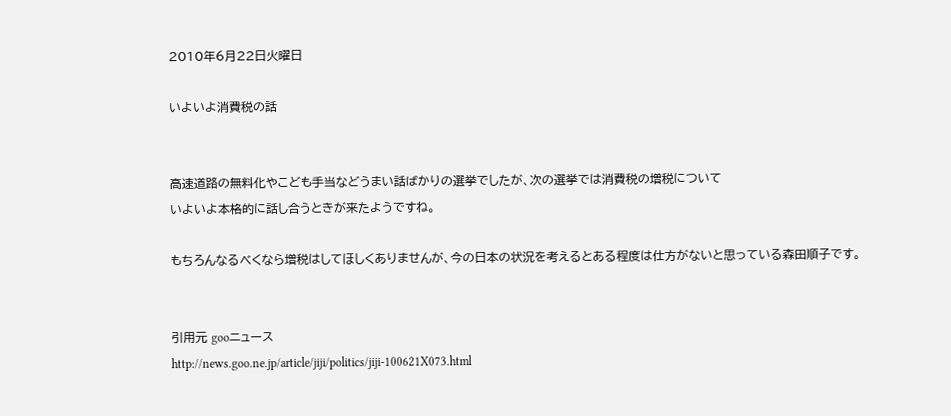2010年6月22日火曜日

いよいよ消費税の話


高速道路の無料化やこども手当などうまい話ばかりの選挙でしたが、次の選挙では消費税の増税について
いよいよ本格的に話し合うときが来たようですね。

もちろんなるべくなら増税はしてほしくありませんが、今の日本の状況を考えるとある程度は仕方がないと思っている森田順子です。


引用元 gooニュース
http://news.goo.ne.jp/article/jiji/politics/jiji-100621X073.html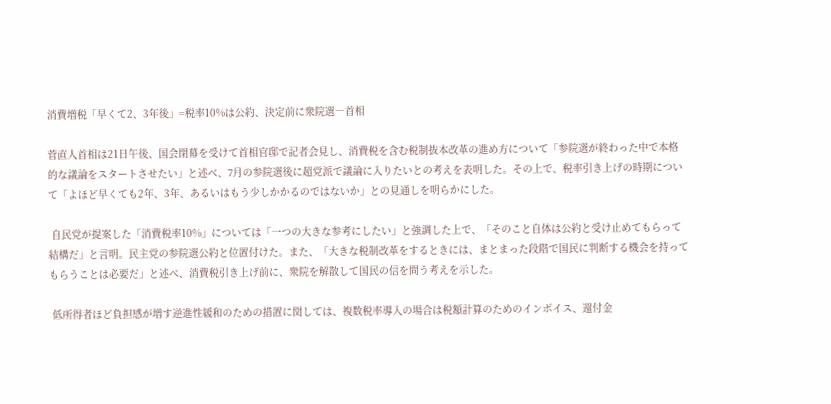消費増税「早くて2、3年後」=税率10%は公約、決定前に衆院選―首相

菅直人首相は21日午後、国会閉幕を受けて首相官邸で記者会見し、消費税を含む税制抜本改革の進め方について「参院選が終わった中で本格的な議論をスタートさせたい」と述べ、7月の参院選後に超党派で議論に入りたいとの考えを表明した。その上で、税率引き上げの時期について「よほど早くても2年、3年、あるいはもう少しかかるのではないか」との見通しを明らかにした。

 自民党が提案した「消費税率10%」については「一つの大きな参考にしたい」と強調した上で、「そのこと自体は公約と受け止めてもらって結構だ」と言明。民主党の参院選公約と位置付けた。また、「大きな税制改革をするときには、まとまった段階で国民に判断する機会を持ってもらうことは必要だ」と述べ、消費税引き上げ前に、衆院を解散して国民の信を問う考えを示した。

 低所得者ほど負担感が増す逆進性緩和のための措置に関しては、複数税率導入の場合は税額計算のためのインボイス、還付金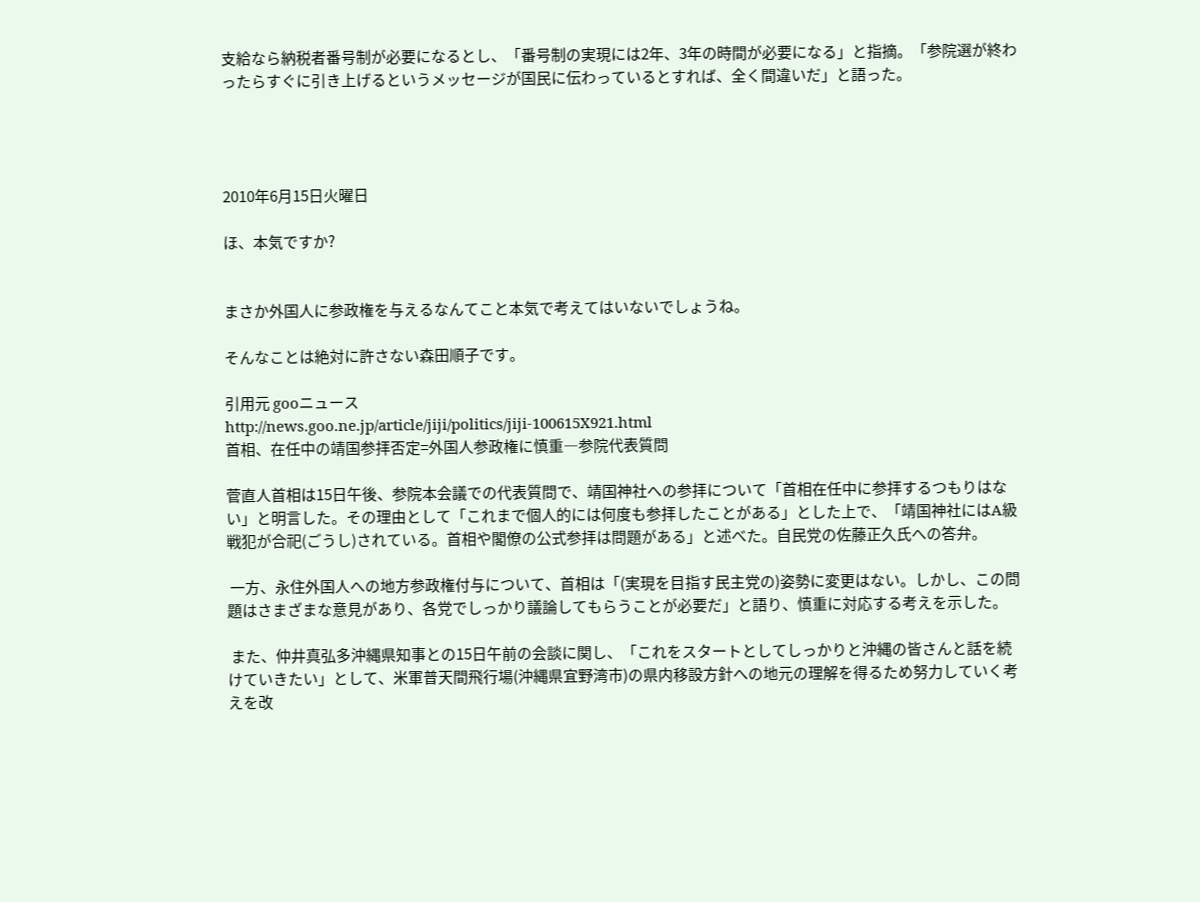支給なら納税者番号制が必要になるとし、「番号制の実現には2年、3年の時間が必要になる」と指摘。「参院選が終わったらすぐに引き上げるというメッセージが国民に伝わっているとすれば、全く間違いだ」と語った。




2010年6月15日火曜日

ほ、本気ですか?


まさか外国人に参政権を与えるなんてこと本気で考えてはいないでしょうね。

そんなことは絶対に許さない森田順子です。

引用元 gooニュース
http://news.goo.ne.jp/article/jiji/politics/jiji-100615X921.html
首相、在任中の靖国参拝否定=外国人参政権に慎重―参院代表質問

菅直人首相は15日午後、参院本会議での代表質問で、靖国神社への参拝について「首相在任中に参拝するつもりはない」と明言した。その理由として「これまで個人的には何度も参拝したことがある」とした上で、「靖国神社にはA級戦犯が合祀(ごうし)されている。首相や閣僚の公式参拝は問題がある」と述べた。自民党の佐藤正久氏への答弁。

 一方、永住外国人への地方参政権付与について、首相は「(実現を目指す民主党の)姿勢に変更はない。しかし、この問題はさまざまな意見があり、各党でしっかり議論してもらうことが必要だ」と語り、慎重に対応する考えを示した。

 また、仲井真弘多沖縄県知事との15日午前の会談に関し、「これをスタートとしてしっかりと沖縄の皆さんと話を続けていきたい」として、米軍普天間飛行場(沖縄県宜野湾市)の県内移設方針への地元の理解を得るため努力していく考えを改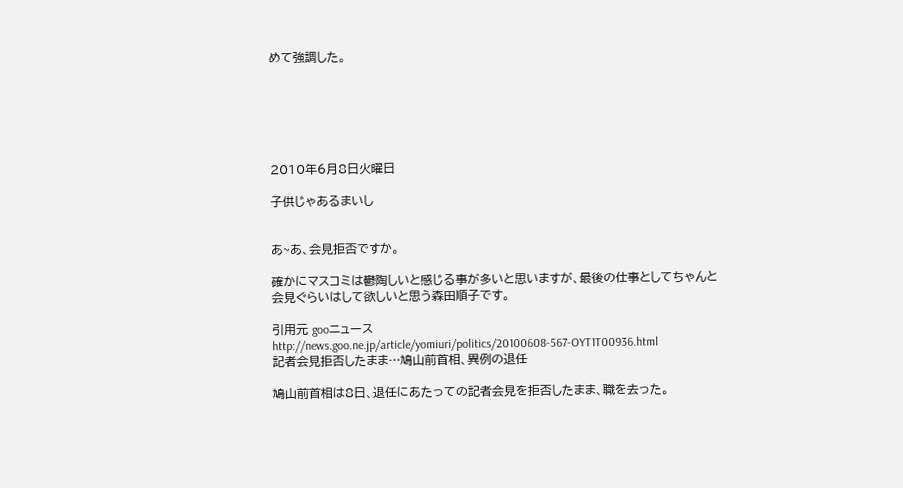めて強調した。






2010年6月8日火曜日

子供じゃあるまいし


あ~あ、会見拒否ですか。

確かにマスコミは鬱陶しいと感じる事が多いと思いますが、最後の仕事としてちゃんと
会見ぐらいはして欲しいと思う森田順子です。

引用元 gooニュース
http://news.goo.ne.jp/article/yomiuri/politics/20100608-567-OYT1T00936.html
記者会見拒否したまま…鳩山前首相、異例の退任

鳩山前首相は8日、退任にあたっての記者会見を拒否したまま、職を去った。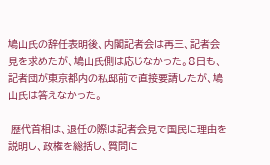鳩山氏の辞任表明後、内閣記者会は再三、記者会見を求めたが、鳩山氏側は応じなかった。8日も、記者団が東京都内の私邸前で直接要請したが、鳩山氏は答えなかった。

 歴代首相は、退任の際は記者会見で国民に理由を説明し、政権を総括し、質問に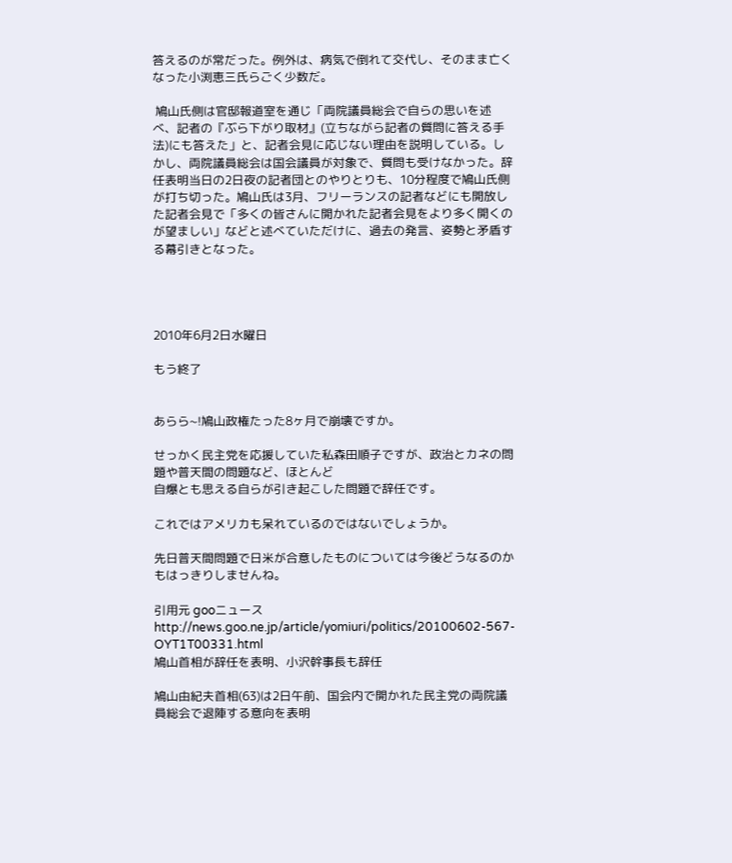答えるのが常だった。例外は、病気で倒れて交代し、そのまま亡くなった小渕恵三氏らごく少数だ。

 鳩山氏側は官邸報道室を通じ「両院議員総会で自らの思いを述べ、記者の『ぶら下がり取材』(立ちながら記者の質問に答える手法)にも答えた」と、記者会見に応じない理由を説明している。しかし、両院議員総会は国会議員が対象で、質問も受けなかった。辞任表明当日の2日夜の記者団とのやりとりも、10分程度で鳩山氏側が打ち切った。鳩山氏は3月、フリーランスの記者などにも開放した記者会見で「多くの皆さんに開かれた記者会見をより多く開くのが望ましい」などと述べていただけに、過去の発言、姿勢と矛盾する幕引きとなった。




2010年6月2日水曜日

もう終了


あらら~!鳩山政権たった8ヶ月で崩壊ですか。

せっかく民主党を応援していた私森田順子ですが、政治とカネの問題や普天間の問題など、ほとんど
自爆とも思える自らが引き起こした問題で辞任です。

これではアメリカも呆れているのではないでしょうか。

先日普天間問題で日米が合意したものについては今後どうなるのかもはっきりしませんね。

引用元 gooニュース
http://news.goo.ne.jp/article/yomiuri/politics/20100602-567-OYT1T00331.html
鳩山首相が辞任を表明、小沢幹事長も辞任

鳩山由紀夫首相(63)は2日午前、国会内で開かれた民主党の両院議員総会で退陣する意向を表明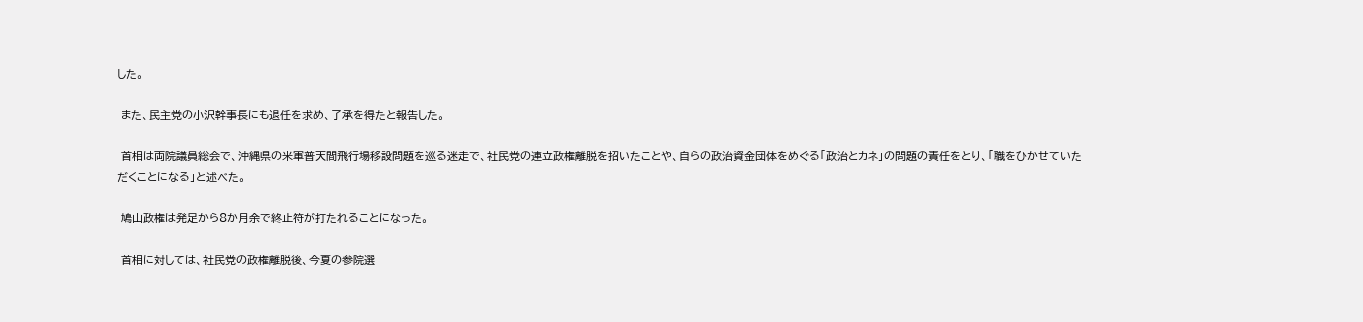した。

 また、民主党の小沢幹事長にも退任を求め、了承を得たと報告した。

 首相は両院議員総会で、沖縄県の米軍普天間飛行場移設問題を巡る迷走で、社民党の連立政権離脱を招いたことや、自らの政治資金団体をめぐる「政治とカネ」の問題の責任をとり、「職をひかせていただくことになる」と述べた。

 鳩山政権は発足から8か月余で終止符が打たれることになった。

 首相に対しては、社民党の政権離脱後、今夏の参院選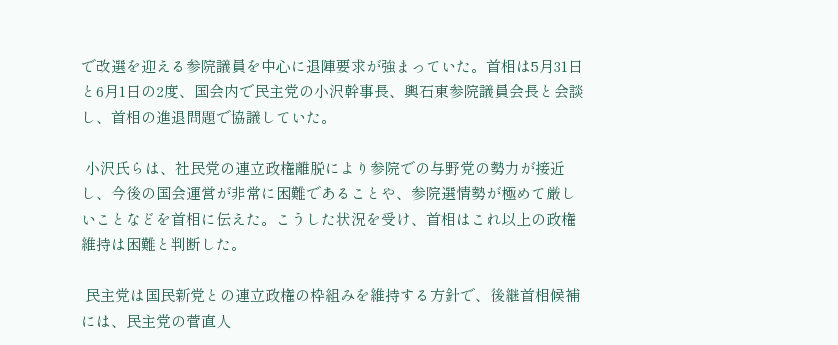で改選を迎える参院議員を中心に退陣要求が強まっていた。首相は5月31日と6月1日の2度、国会内で民主党の小沢幹事長、輿石東参院議員会長と会談し、首相の進退問題で協議していた。

 小沢氏らは、社民党の連立政権離脱により参院での与野党の勢力が接近し、今後の国会運営が非常に困難であることや、参院選情勢が極めて厳しいことなどを首相に伝えた。こうした状況を受け、首相はこれ以上の政権維持は困難と判断した。

 民主党は国民新党との連立政権の枠組みを維持する方針で、後継首相候補には、民主党の菅直人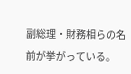副総理・財務相らの名前が挙がっている。